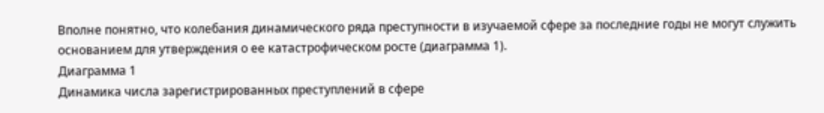Вполне понятно, что колебания динамического ряда преступности в изучаемой сфере за последние годы не могут служить основанием для утверждения о ее катастрофическом росте (диаграмма 1).
Диаграмма 1
Динамика числа зарегистрированных преступлений в сфере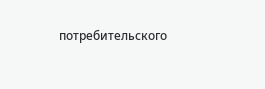потребительского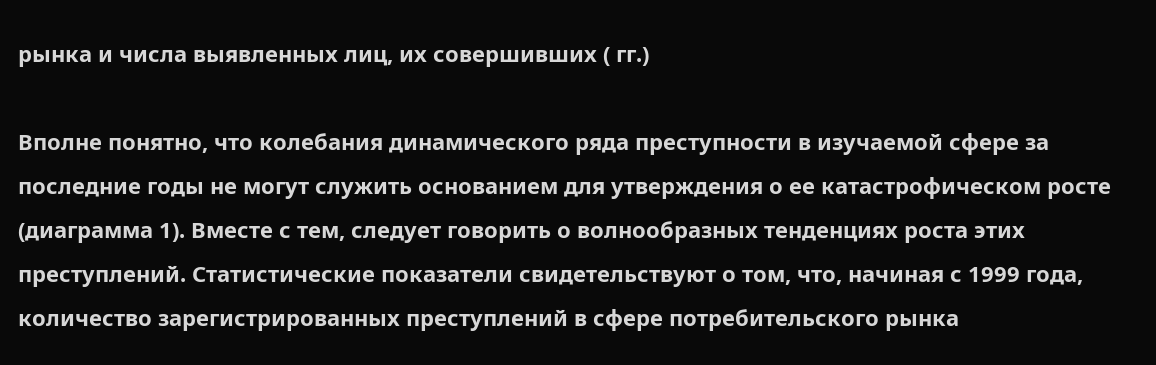рынка и числа выявленных лиц, их совершивших ( гг.)

Вполне понятно, что колебания динамического ряда преступности в изучаемой сфере за последние годы не могут служить основанием для утверждения о ее катастрофическом росте (диаграмма 1). Вместе с тем, следует говорить о волнообразных тенденциях роста этих преступлений. Статистические показатели свидетельствуют о том, что, начиная с 1999 года, количество зарегистрированных преступлений в сфере потребительского рынка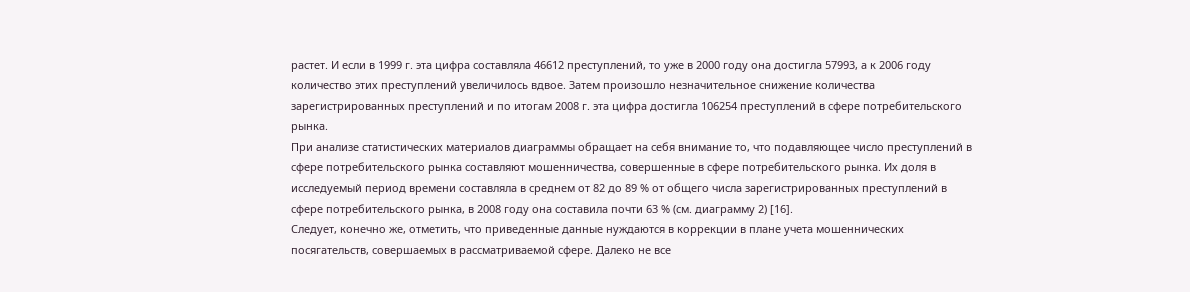растет. И если в 1999 г. эта цифра составляла 46612 преступлений, то уже в 2000 году она достигла 57993, а к 2006 году количество этих преступлений увеличилось вдвое. Затем произошло незначительное снижение количества зарегистрированных преступлений и по итогам 2008 г. эта цифра достигла 106254 преступлений в сфере потребительского рынка.
При анализе статистических материалов диаграммы обращает на себя внимание то, что подавляющее число преступлений в сфере потребительского рынка составляют мошенничества, совершенные в сфере потребительского рынка. Их доля в исследуемый период времени составляла в среднем от 82 до 89 % от общего числа зарегистрированных преступлений в сфере потребительского рынка, в 2008 году она составила почти 63 % (см. диаграмму 2) [16].
Следует, конечно же, отметить, что приведенные данные нуждаются в коррекции в плане учета мошеннических посягательств, совершаемых в рассматриваемой сфере. Далеко не все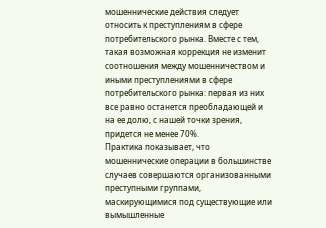мошеннические действия следует относить к преступлениям в сфере потребительского рынка. Вместе с тем, такая возможная коррекция не изменит соотношения между мошенничеством и иными преступлениями в сфере потребительского рынка: первая из них все равно останется преобладающей и на ее долю, с нашей точки зрения, придется не менее 70%.
Практика показывает, что мошеннические операции в большинстве случаев совершаются организованными преступными группами, маскирующимися под существующие или вымышленные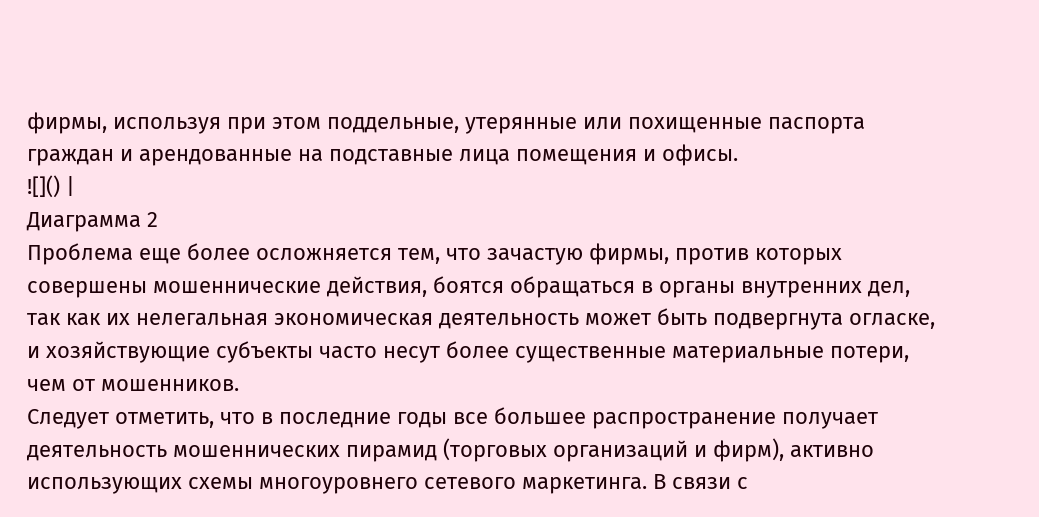фирмы, используя при этом поддельные, утерянные или похищенные паспорта граждан и арендованные на подставные лица помещения и офисы.
![]() |
Диаграмма 2
Проблема еще более осложняется тем, что зачастую фирмы, против которых совершены мошеннические действия, боятся обращаться в органы внутренних дел, так как их нелегальная экономическая деятельность может быть подвергнута огласке, и хозяйствующие субъекты часто несут более существенные материальные потери, чем от мошенников.
Следует отметить, что в последние годы все большее распространение получает деятельность мошеннических пирамид (торговых организаций и фирм), активно использующих схемы многоуровнего сетевого маркетинга. В связи с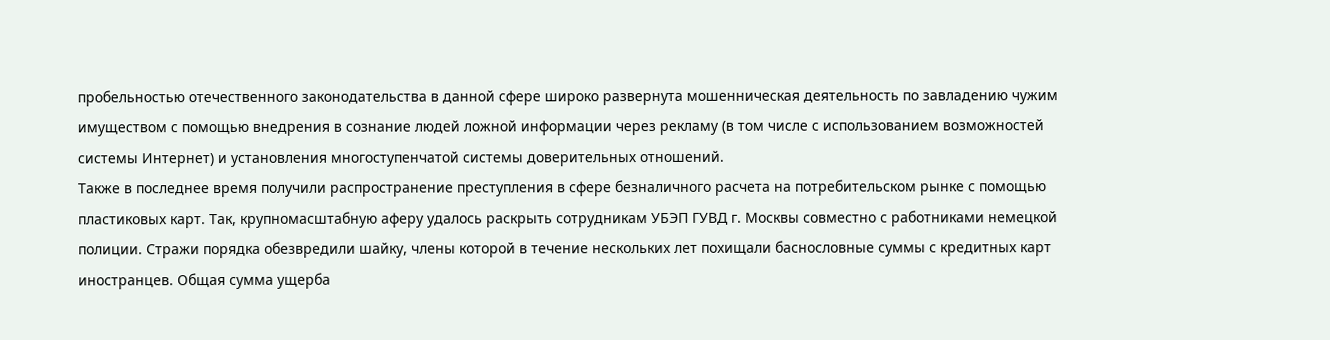пробельностью отечественного законодательства в данной сфере широко развернута мошенническая деятельность по завладению чужим имуществом с помощью внедрения в сознание людей ложной информации через рекламу (в том числе с использованием возможностей системы Интернет) и установления многоступенчатой системы доверительных отношений.
Также в последнее время получили распространение преступления в сфере безналичного расчета на потребительском рынке с помощью пластиковых карт. Так, крупномасштабную аферу удалось раскрыть сотрудникам УБЭП ГУВД г. Москвы совместно с работниками немецкой полиции. Стражи порядка обезвредили шайку, члены которой в течение нескольких лет похищали баснословные суммы с кредитных карт иностранцев. Общая сумма ущерба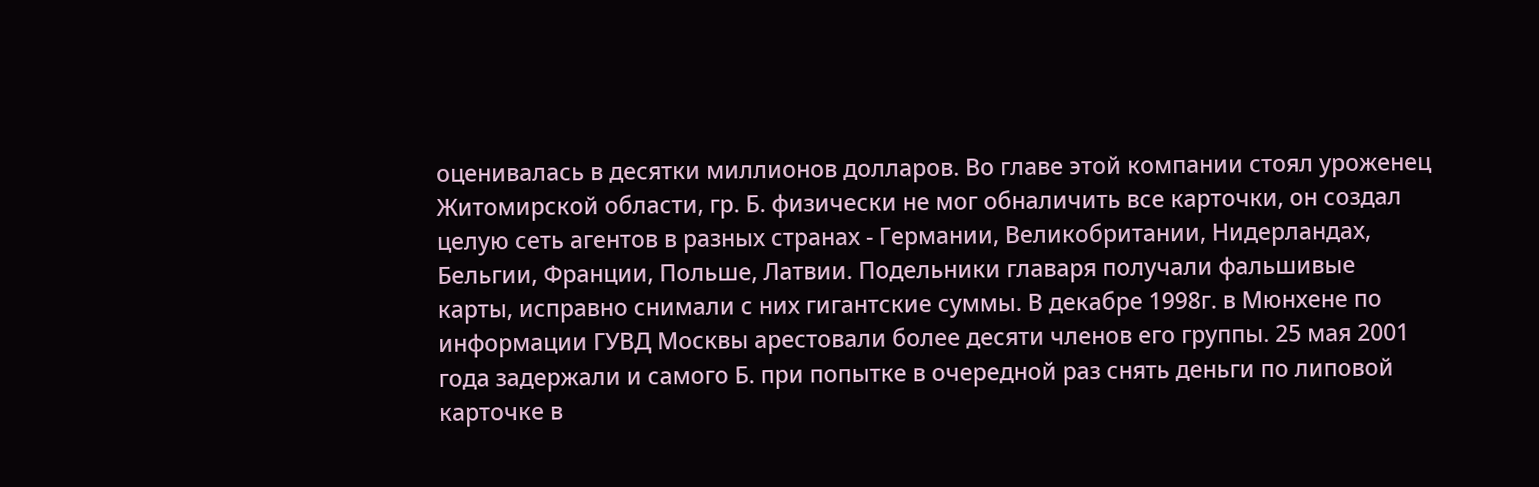оценивалась в десятки миллионов долларов. Во главе этой компании стоял уроженец Житомирской области, гр. Б. физически не мог обналичить все карточки, он создал целую сеть агентов в разных странах - Германии, Великобритании, Нидерландах, Бельгии, Франции, Польше, Латвии. Подельники главаря получали фальшивые карты, исправно снимали с них гигантские суммы. В декабре 1998г. в Мюнхене по информации ГУВД Москвы арестовали более десяти членов его группы. 25 мая 2001 года задержали и самого Б. при попытке в очередной раз снять деньги по липовой карточке в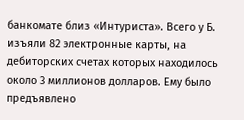банкомате близ «Интуриста». Всего у Б. изъяли 82 электронные карты, на дебиторских счетах которых находилось около 3 миллионов долларов. Ему было предъявлено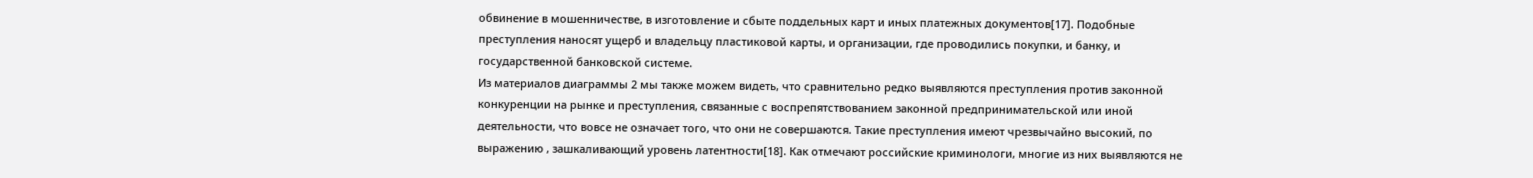обвинение в мошенничестве, в изготовление и сбыте поддельных карт и иных платежных документов[17]. Подобные преступления наносят ущерб и владельцу пластиковой карты, и организации, где проводились покупки, и банку, и государственной банковской системе.
Из материалов диаграммы 2 мы также можем видеть, что сравнительно редко выявляются преступления против законной конкуренции на рынке и преступления, связанные с воспрепятствованием законной предпринимательской или иной деятельности, что вовсе не означает того, что они не совершаются. Такие преступления имеют чрезвычайно высокий, по выражению , зашкаливающий уровень латентности[18]. Как отмечают российские криминологи, многие из них выявляются не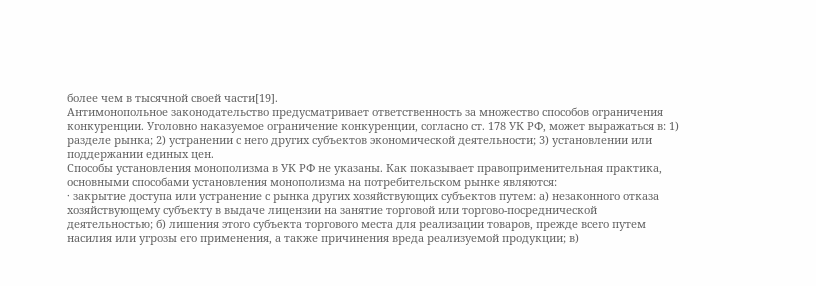более чем в тысячной своей части[19].
Антимонопольное законодательство предусматривает ответственность за множество способов ограничения конкуренции. Уголовно наказуемое ограничение конкуренции, согласно ст. 178 УК РФ, может выражаться в: 1) разделе рынка; 2) устранении с него других субъектов экономической деятельности; 3) установлении или поддержании единых цен.
Способы установления монополизма в УК РФ не указаны. Как показывает правоприменительная практика, основными способами установления монополизма на потребительском рынке являются:
· закрытие доступа или устранение с рынка других хозяйствующих субъектов путем: а) незаконного отказа хозяйствующему субъекту в выдаче лицензии на занятие торговой или торгово-посреднической деятельностью; б) лишения этого субъекта торгового места для реализации товаров, прежде всего путем насилия или угрозы его применения, а также причинения вреда реализуемой продукции; в)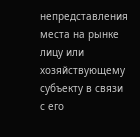непредставления места на рынке лицу или хозяйствующему субъекту в связи с его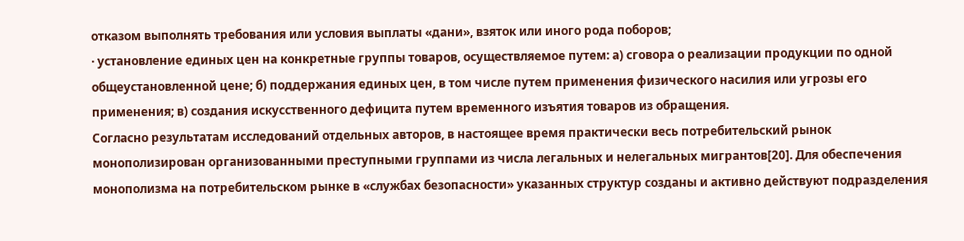отказом выполнять требования или условия выплаты «дани», взяток или иного рода поборов;
· установление единых цен на конкретные группы товаров, осуществляемое путем: а) сговора о реализации продукции по одной общеустановленной цене; б) поддержания единых цен, в том числе путем применения физического насилия или угрозы его применения; в) создания искусственного дефицита путем временного изъятия товаров из обращения.
Согласно результатам исследований отдельных авторов, в настоящее время практически весь потребительский рынок монополизирован организованными преступными группами из числа легальных и нелегальных мигрантов[20]. Для обеспечения монополизма на потребительском рынке в «службах безопасности» указанных структур созданы и активно действуют подразделения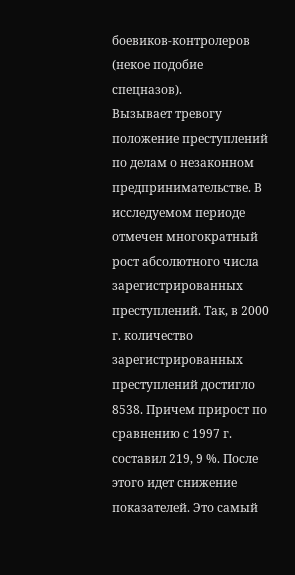боевиков-контролеров (некое подобие спецназов).
Вызывает тревогу положение преступлений по делам о незаконном предпринимательстве. В исследуемом периоде отмечен многократный рост абсолютного числа зарегистрированных преступлений. Так, в 2000 г. количество зарегистрированных преступлений достигло 8538. Причем прирост по сравнению с 1997 г. составил 219, 9 %. После этого идет снижение показателей. Это самый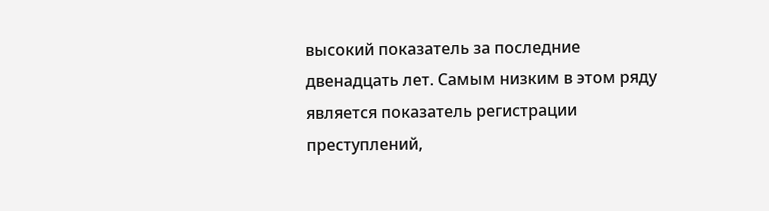высокий показатель за последние двенадцать лет. Самым низким в этом ряду является показатель регистрации преступлений,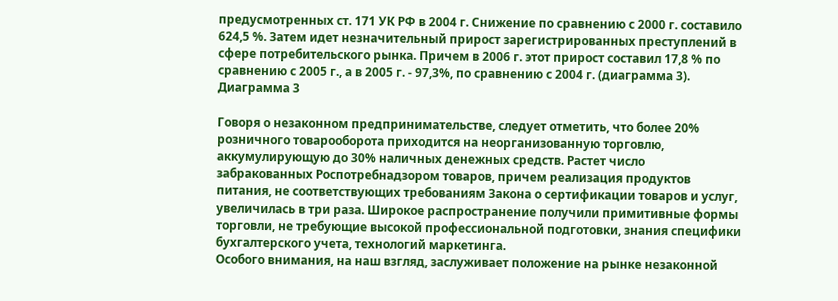предусмотренных ст. 171 УК РФ в 2004 г. Снижение по сравнению с 2000 г. составило 624,5 %. Затем идет незначительный прирост зарегистрированных преступлений в сфере потребительского рынка. Причем в 2006 г. этот прирост составил 17,8 % по сравнению с 2005 г., а в 2005 г. - 97,3%, по сравнению с 2004 г. (диаграмма 3).
Диаграмма 3

Говоря о незаконном предпринимательстве, следует отметить, что более 20% розничного товарооборота приходится на неорганизованную торговлю, аккумулирующую до 30% наличных денежных средств. Растет число забракованных Роспотребнадзором товаров, причем реализация продуктов питания, не соответствующих требованиям Закона о сертификации товаров и услуг, увеличилась в три раза. Широкое распространение получили примитивные формы торговли, не требующие высокой профессиональной подготовки, знания специфики бухгалтерского учета, технологий маркетинга.
Особого внимания, на наш взгляд, заслуживает положение на рынке незаконной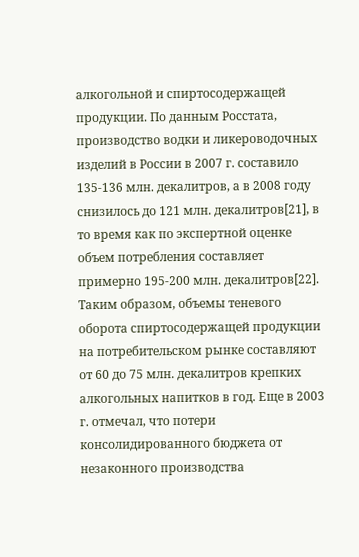алкогольной и спиртосодержащей продукции. По данным Росстата, производство водки и ликероводочных изделий в России в 2007 г. составило 135-136 млн. декалитров, а в 2008 году снизилось до 121 млн. декалитров[21], в то время как по экспертной оценке объем потребления составляет примерно 195-200 млн. декалитров[22]. Таким образом, объемы теневого оборота спиртосодержащей продукции на потребительском рынке составляют от 60 до 75 млн. декалитров крепких алкогольных напитков в год. Еще в 2003 г. отмечал, что потери консолидированного бюджета от незаконного производства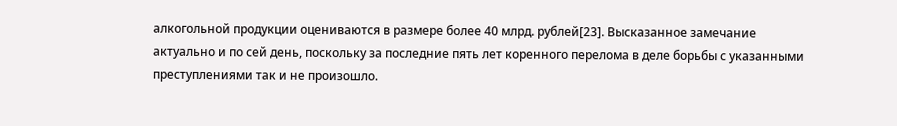алкогольной продукции оцениваются в размере более 40 млрд. рублей[23]. Высказанное замечание актуально и по сей день, поскольку за последние пять лет коренного перелома в деле борьбы с указанными преступлениями так и не произошло.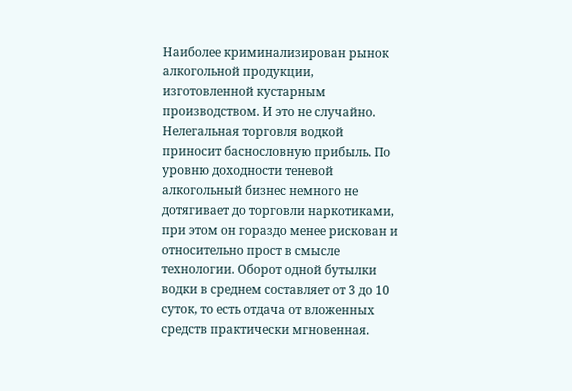Наиболее криминализирован рынок алкогольной продукции, изготовленной кустарным производством. И это не случайно. Нелегальная торговля водкой приносит баснословную прибыль. По уровню доходности теневой алкогольный бизнес немного не дотягивает до торговли наркотиками, при этом он гораздо менее рискован и относительно прост в смысле технологии. Оборот одной бутылки водки в среднем составляет от 3 до 10 суток, то есть отдача от вложенных средств практически мгновенная.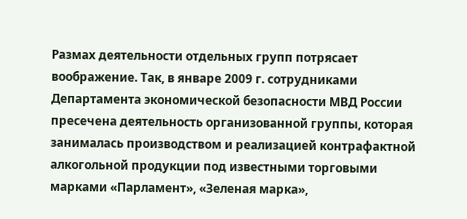Размах деятельности отдельных групп потрясает воображение. Так, в январе 2009 г. сотрудниками Департамента экономической безопасности МВД России пресечена деятельность организованной группы, которая занималась производством и реализацией контрафактной алкогольной продукции под известными торговыми марками «Парламент», «Зеленая марка»,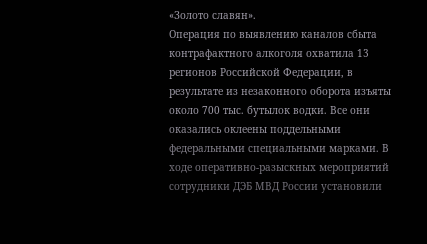«Золото славян».
Операция по выявлению каналов сбыта контрафактного алкоголя охватила 13 регионов Российской Федерации, в результате из незаконного оборота изъяты около 700 тыс. бутылок водки. Все они оказались оклеены поддельными федеральными специальными марками. В ходе оперативно-разыскных мероприятий сотрудники ДЭБ МВД России установили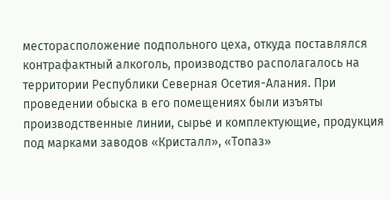месторасположение подпольного цеха, откуда поставлялся контрафактный алкоголь, производство располагалось на территории Республики Северная Осетия-Алания. При проведении обыска в его помещениях были изъяты производственные линии, сырье и комплектующие, продукция под марками заводов «Кристалл», «Топаз»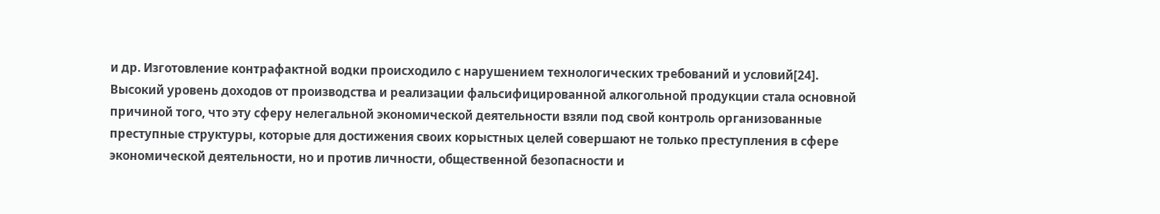и др. Изготовление контрафактной водки происходило с нарушением технологических требований и условий[24].
Высокий уровень доходов от производства и реализации фальсифицированной алкогольной продукции стала основной причиной того, что эту сферу нелегальной экономической деятельности взяли под свой контроль организованные преступные структуры, которые для достижения своих корыстных целей совершают не только преступления в сфере экономической деятельности, но и против личности, общественной безопасности и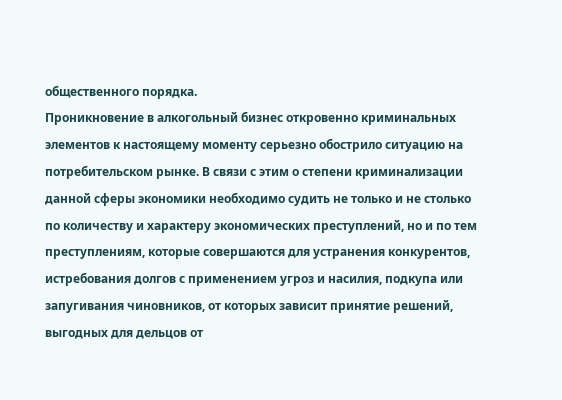общественного порядка.
Проникновение в алкогольный бизнес откровенно криминальных элементов к настоящему моменту серьезно обострило ситуацию на потребительском рынке. В связи с этим о степени криминализации данной сферы экономики необходимо судить не только и не столько по количеству и характеру экономических преступлений, но и по тем преступлениям, которые совершаются для устранения конкурентов, истребования долгов с применением угроз и насилия, подкупа или запугивания чиновников, от которых зависит принятие решений, выгодных для дельцов от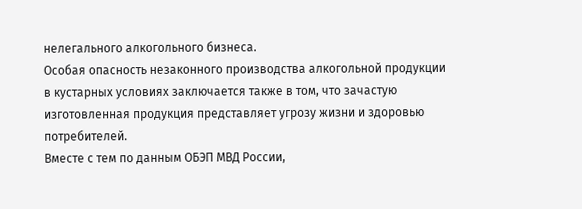нелегального алкогольного бизнеса.
Особая опасность незаконного производства алкогольной продукции в кустарных условиях заключается также в том, что зачастую изготовленная продукция представляет угрозу жизни и здоровью потребителей.
Вместе с тем по данным ОБЭП МВД России,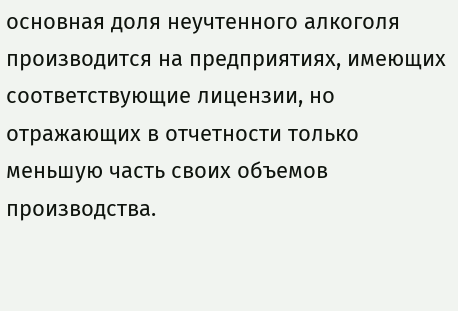основная доля неучтенного алкоголя производится на предприятиях, имеющих соответствующие лицензии, но отражающих в отчетности только меньшую часть своих объемов производства.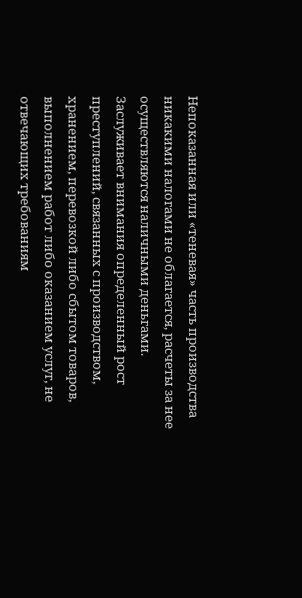Непоказанная или «теневая» часть производства никакими налогами не облагается, расчеты за нее осуществляются наличными деньгами.
Заслуживает внимания определенный рост преступлений, связанных с производством, хранением, перевозкой либо сбытом товаров, выполнением работ либо оказанием услуг, не отвечающих требованиям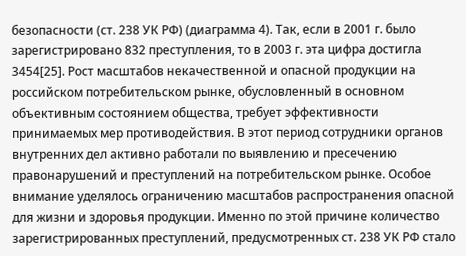безопасности (ст. 238 УК РФ) (диаграмма 4). Так, если в 2001 г. было зарегистрировано 832 преступления, то в 2003 г. эта цифра достигла 3454[25]. Рост масштабов некачественной и опасной продукции на российском потребительском рынке, обусловленный в основном объективным состоянием общества, требует эффективности принимаемых мер противодействия. В этот период сотрудники органов внутренних дел активно работали по выявлению и пресечению правонарушений и преступлений на потребительском рынке. Особое внимание уделялось ограничению масштабов распространения опасной для жизни и здоровья продукции. Именно по этой причине количество зарегистрированных преступлений, предусмотренных ст. 238 УК РФ стало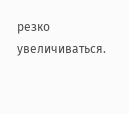резко увеличиваться.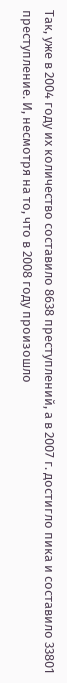Так, уже в 2004 году их количество составило 8638 преступлений, а в 2007 г. достигло пика и составило 33801 преступление. И, несмотря на то, что в 2008 году произошло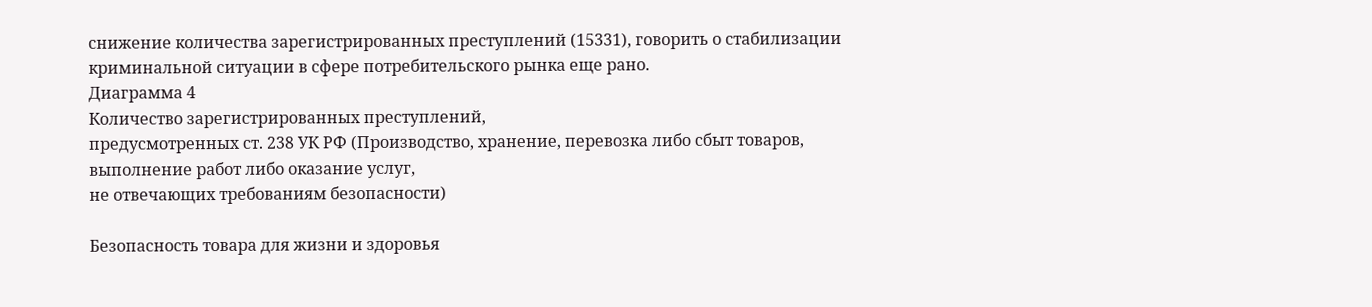снижение количества зарегистрированных преступлений (15331), говорить о стабилизации криминальной ситуации в сфере потребительского рынка еще рано.
Диаграмма 4
Количество зарегистрированных преступлений,
предусмотренных ст. 238 УК РФ (Производство, хранение, перевозка либо сбыт товаров, выполнение работ либо оказание услуг,
не отвечающих требованиям безопасности)

Безопасность товара для жизни и здоровья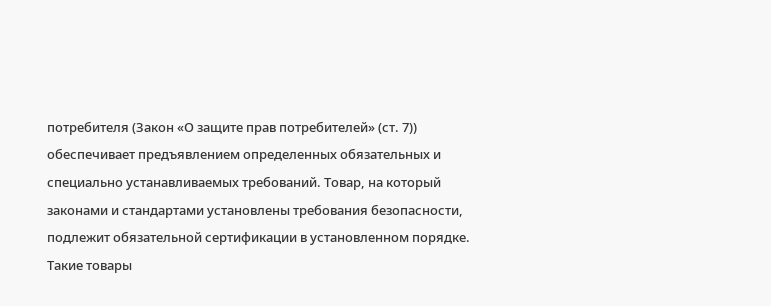потребителя (Закон «О защите прав потребителей» (ст. 7)) обеспечивает предъявлением определенных обязательных и специально устанавливаемых требований. Товар, на который законами и стандартами установлены требования безопасности, подлежит обязательной сертификации в установленном порядке. Такие товары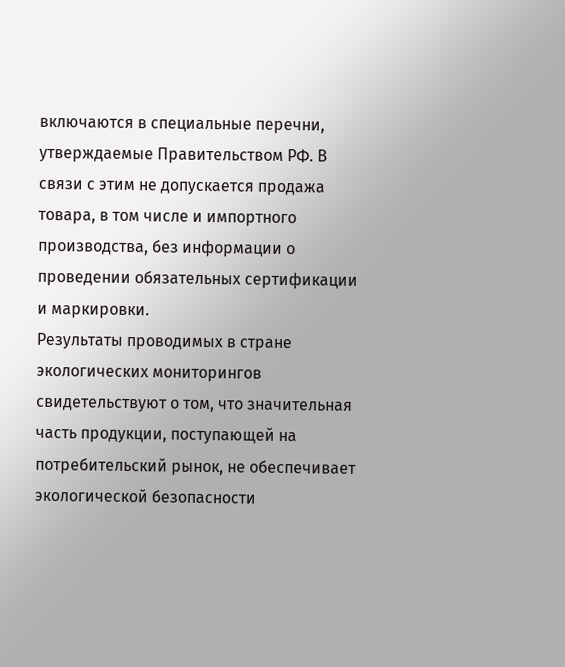включаются в специальные перечни, утверждаемые Правительством РФ. В связи с этим не допускается продажа товара, в том числе и импортного производства, без информации о проведении обязательных сертификации и маркировки.
Результаты проводимых в стране экологических мониторингов свидетельствуют о том, что значительная часть продукции, поступающей на потребительский рынок, не обеспечивает экологической безопасности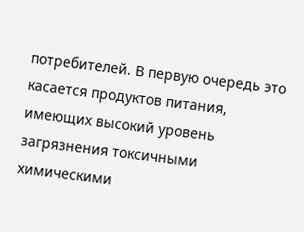потребителей. В первую очередь это касается продуктов питания, имеющих высокий уровень загрязнения токсичными химическими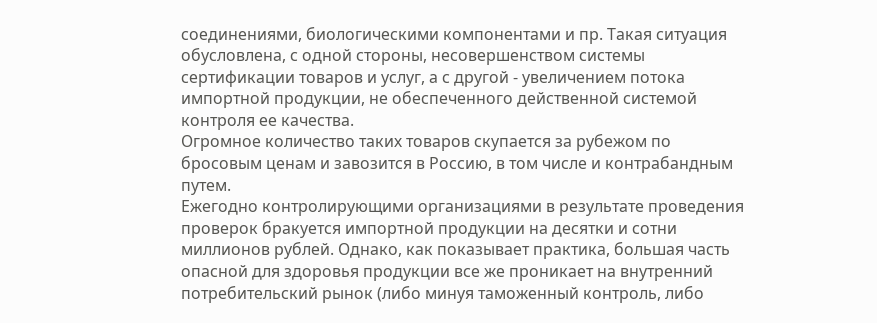соединениями, биологическими компонентами и пр. Такая ситуация обусловлена, с одной стороны, несовершенством системы сертификации товаров и услуг, а с другой - увеличением потока импортной продукции, не обеспеченного действенной системой контроля ее качества.
Огромное количество таких товаров скупается за рубежом по бросовым ценам и завозится в Россию, в том числе и контрабандным путем.
Ежегодно контролирующими организациями в результате проведения проверок бракуется импортной продукции на десятки и сотни миллионов рублей. Однако, как показывает практика, большая часть опасной для здоровья продукции все же проникает на внутренний потребительский рынок (либо минуя таможенный контроль, либо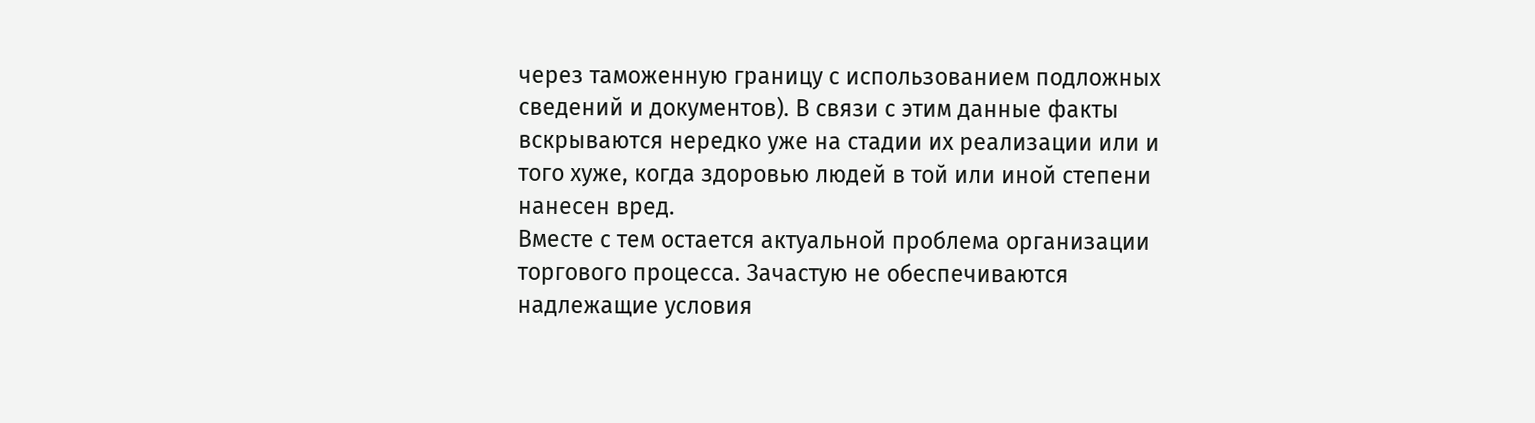через таможенную границу с использованием подложных сведений и документов). В связи с этим данные факты вскрываются нередко уже на стадии их реализации или и того хуже, когда здоровью людей в той или иной степени нанесен вред.
Вместе с тем остается актуальной проблема организации торгового процесса. Зачастую не обеспечиваются надлежащие условия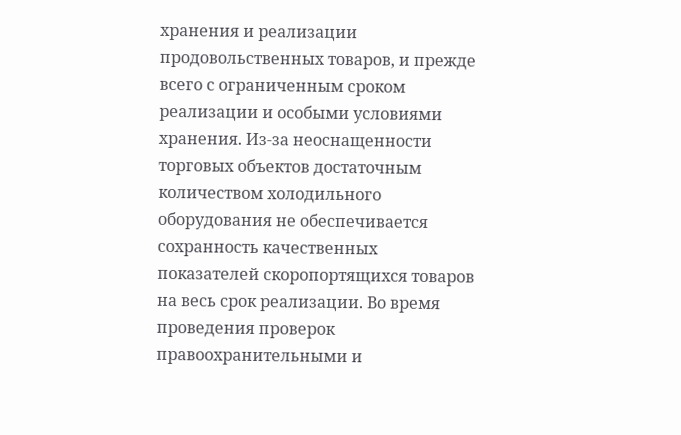хранения и реализации продовольственных товаров, и прежде всего с ограниченным сроком реализации и особыми условиями хранения. Из-за неоснащенности торговых объектов достаточным количеством холодильного оборудования не обеспечивается сохранность качественных показателей скоропортящихся товаров на весь срок реализации. Во время проведения проверок правоохранительными и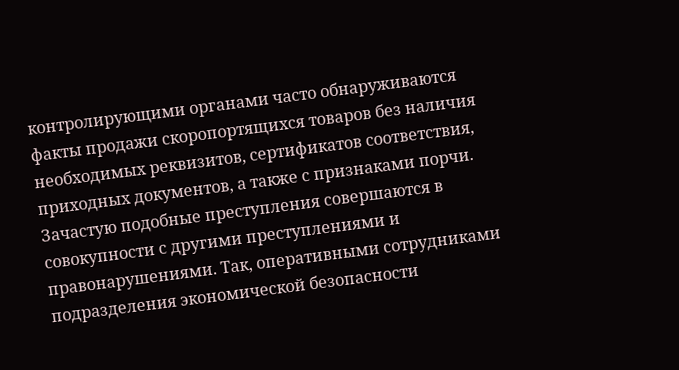контролирующими органами часто обнаруживаются факты продажи скоропортящихся товаров без наличия необходимых реквизитов, сертификатов соответствия, приходных документов, а также с признаками порчи. Зачастую подобные преступления совершаются в совокупности с другими преступлениями и правонарушениями. Так, оперативными сотрудниками подразделения экономической безопасности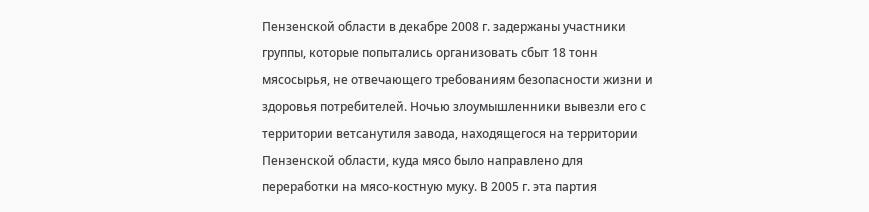Пензенской области в декабре 2008 г. задержаны участники группы, которые попытались организовать сбыт 18 тонн мясосырья, не отвечающего требованиям безопасности жизни и здоровья потребителей. Ночью злоумышленники вывезли его с территории ветсанутиля завода, находящегося на территории Пензенской области, куда мясо было направлено для переработки на мясо-костную муку. В 2005 г. эта партия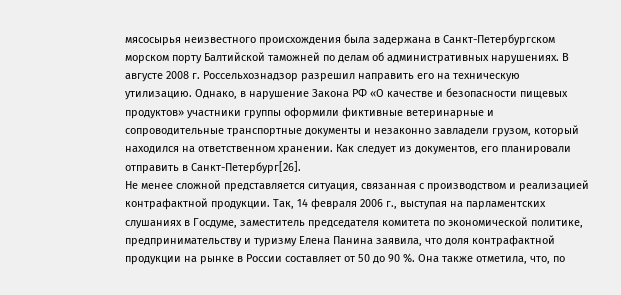мясосырья неизвестного происхождения была задержана в Санкт-Петербургском морском порту Балтийской таможней по делам об административных нарушениях. В августе 2008 г. Россельхознадзор разрешил направить его на техническую утилизацию. Однако, в нарушение Закона РФ «О качестве и безопасности пищевых продуктов» участники группы оформили фиктивные ветеринарные и сопроводительные транспортные документы и незаконно завладели грузом, который находился на ответственном хранении. Как следует из документов, его планировали отправить в Санкт-Петербург[26].
Не менее сложной представляется ситуация, связанная с производством и реализацией контрафактной продукции. Так, 14 февраля 2006 г., выступая на парламентских слушаниях в Госдуме, заместитель председателя комитета по экономической политике, предпринимательству и туризму Елена Панина заявила, что доля контрафактной продукции на рынке в России составляет от 50 до 90 %. Она также отметила, что, по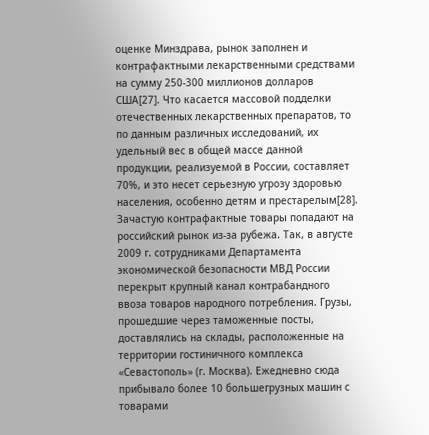оценке Минздрава, рынок заполнен и контрафактными лекарственными средствами на сумму 250-300 миллионов долларов США[27]. Что касается массовой подделки отечественных лекарственных препаратов, то по данным различных исследований, их удельный вес в общей массе данной продукции, реализуемой в России, составляет 70%, и это несет серьезную угрозу здоровью населения, особенно детям и престарелым[28].
Зачастую контрафактные товары попадают на российский рынок из-за рубежа. Так, в августе 2009 г. сотрудниками Департамента экономической безопасности МВД России перекрыт крупный канал контрабандного ввоза товаров народного потребления. Грузы, прошедшие через таможенные посты, доставлялись на склады, расположенные на территории гостиничного комплекса «Севастополь» (г. Москва). Ежедневно сюда прибывало более 10 большегрузных машин с товарами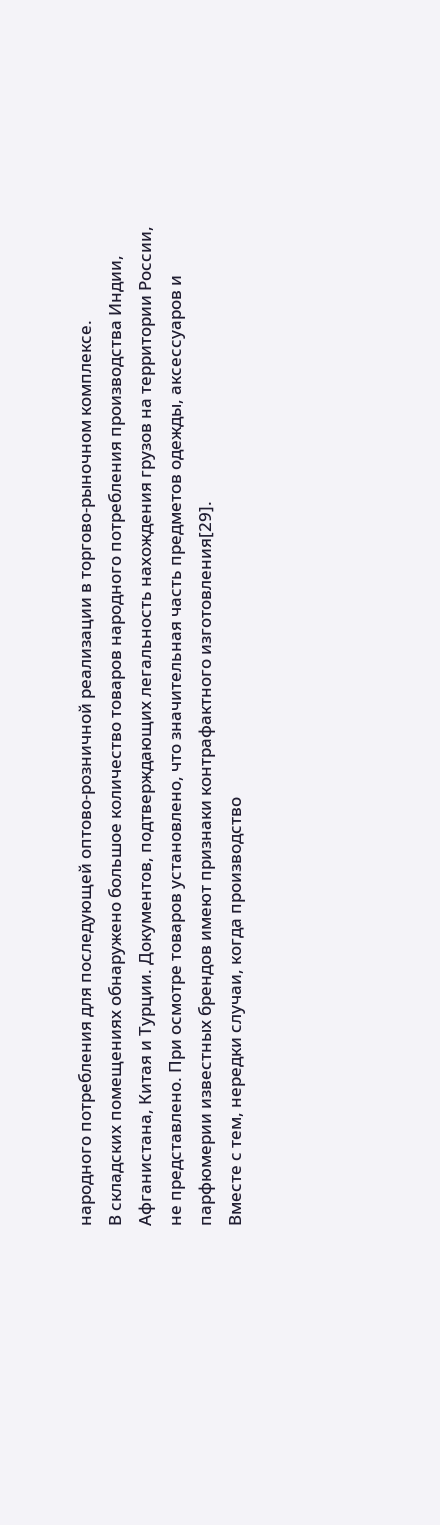народного потребления для последующей оптово-розничной реализации в торгово-рыночном комплексе.
В складских помещениях обнаружено большое количество товаров народного потребления производства Индии, Афганистана, Китая и Турции. Документов, подтверждающих легальность нахождения грузов на территории России, не представлено. При осмотре товаров установлено, что значительная часть предметов одежды, аксессуаров и парфюмерии известных брендов имеют признаки контрафактного изготовления[29].
Вместе с тем, нередки случаи, когда производство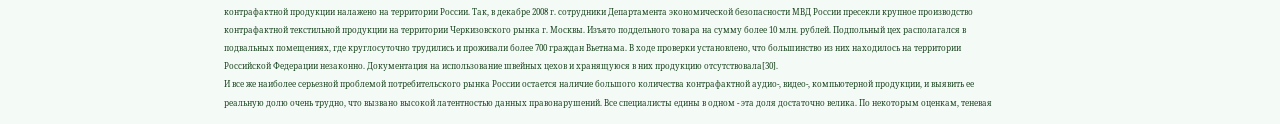контрафактной продукции налажено на территории России. Так, в декабре 2008 г. сотрудники Департамента экономической безопасности МВД России пресекли крупное производство контрафактной текстильной продукции на территории Черкизовского рынка г. Москвы. Изъято поддельного товара на сумму более 10 млн. рублей. Подпольный цех располагался в подвальных помещениях, где круглосуточно трудились и проживали более 700 граждан Вьетнама. В ходе проверки установлено, что большинство из них находилось на территории Российской Федерации незаконно. Документация на использование швейных цехов и хранящуюся в них продукцию отсутствовала[30].
И все же наиболее серьезной проблемой потребительского рынка России остается наличие большого количества контрафактной аудио-, видео-, компьютерной продукции, и выявить ее реальную долю очень трудно, что вызвано высокой латентностью данных правонарушений. Все специалисты едины в одном - эта доля достаточно велика. По некоторым оценкам, теневая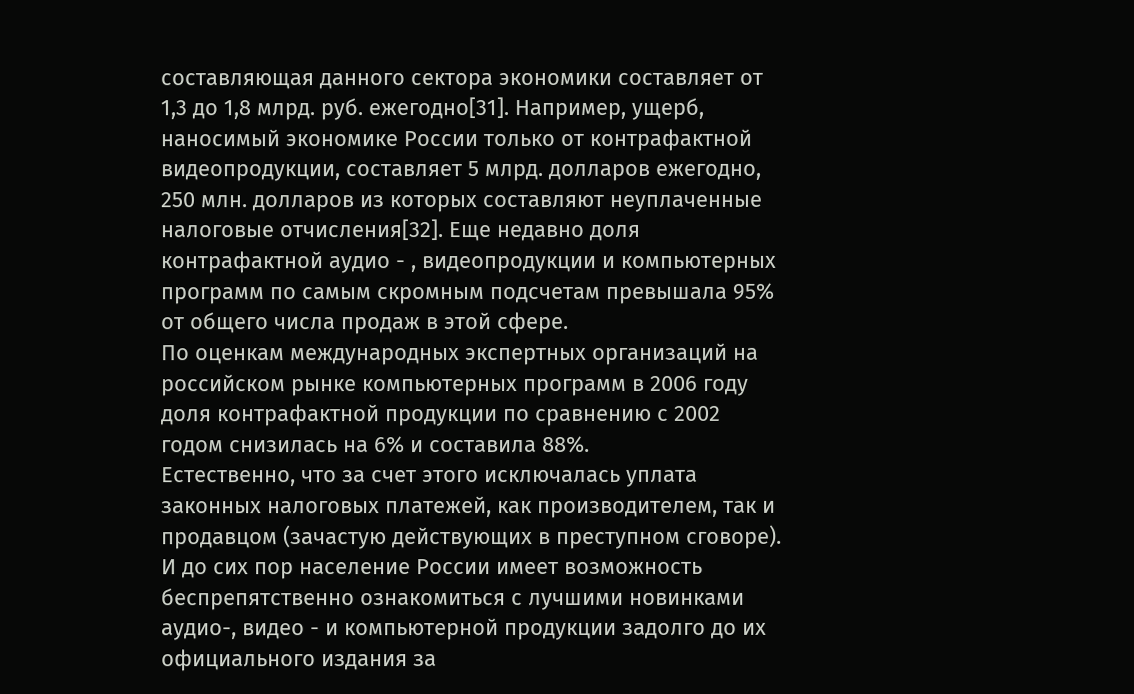составляющая данного сектора экономики составляет от 1,3 до 1,8 млрд. руб. ежегодно[31]. Например, ущерб, наносимый экономике России только от контрафактной видеопродукции, составляет 5 млрд. долларов ежегодно, 250 млн. долларов из которых составляют неуплаченные налоговые отчисления[32]. Еще недавно доля контрафактной аудио - , видеопродукции и компьютерных программ по самым скромным подсчетам превышала 95% от общего числа продаж в этой сфере.
По оценкам международных экспертных организаций на российском рынке компьютерных программ в 2006 году доля контрафактной продукции по сравнению с 2002 годом снизилась на 6% и составила 88%.
Естественно, что за счет этого исключалась уплата законных налоговых платежей, как производителем, так и продавцом (зачастую действующих в преступном сговоре). И до сих пор население России имеет возможность беспрепятственно ознакомиться с лучшими новинками аудио-, видео - и компьютерной продукции задолго до их официального издания за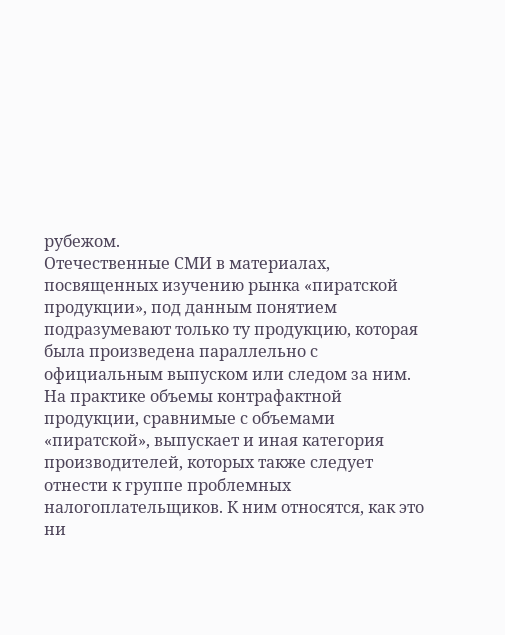рубежом.
Отечественные СМИ в материалах, посвященных изучению рынка «пиратской продукции», под данным понятием подразумевают только ту продукцию, которая была произведена параллельно с официальным выпуском или следом за ним. На практике объемы контрафактной продукции, сравнимые с объемами «пиратской», выпускает и иная категория производителей, которых также следует отнести к группе проблемных налогоплательщиков. К ним относятся, как это ни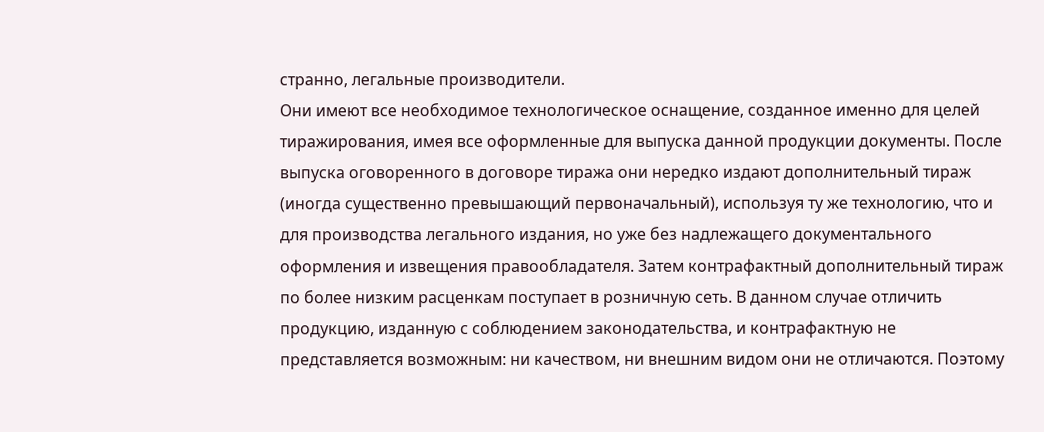странно, легальные производители.
Они имеют все необходимое технологическое оснащение, созданное именно для целей тиражирования, имея все оформленные для выпуска данной продукции документы. После выпуска оговоренного в договоре тиража они нередко издают дополнительный тираж (иногда существенно превышающий первоначальный), используя ту же технологию, что и для производства легального издания, но уже без надлежащего документального оформления и извещения правообладателя. Затем контрафактный дополнительный тираж по более низким расценкам поступает в розничную сеть. В данном случае отличить продукцию, изданную с соблюдением законодательства, и контрафактную не представляется возможным: ни качеством, ни внешним видом они не отличаются. Поэтому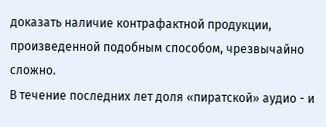доказать наличие контрафактной продукции, произведенной подобным способом, чрезвычайно сложно.
В течение последних лет доля «пиратской» аудио - и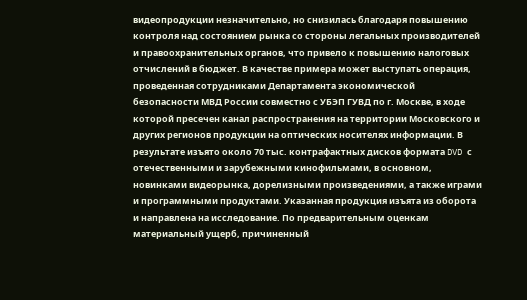видеопродукции незначительно, но снизилась благодаря повышению контроля над состоянием рынка со стороны легальных производителей и правоохранительных органов, что привело к повышению налоговых отчислений в бюджет. В качестве примера может выступать операция, проведенная сотрудниками Департамента экономической безопасности МВД России совместно с УБЭП ГУВД по г. Москве, в ходе которой пресечен канал распространения на территории Московского и других регионов продукции на оптических носителях информации. В результате изъято около 70 тыс. контрафактных дисков формата DVD с отечественными и зарубежными кинофильмами, в основном, новинками видеорынка, дорелизными произведениями, а также играми и программными продуктами. Указанная продукция изъята из оборота и направлена на исследование. По предварительным оценкам материальный ущерб, причиненный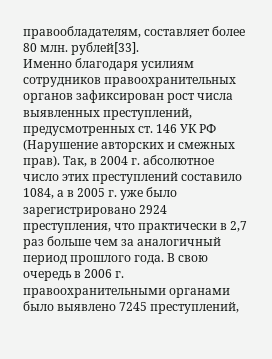правообладателям, составляет более 80 млн. рублей[33].
Именно благодаря усилиям сотрудников правоохранительных органов зафиксирован рост числа выявленных преступлений, предусмотренных ст. 146 УК РФ (Нарушение авторских и смежных прав). Так, в 2004 г. абсолютное число этих преступлений составило 1084, а в 2005 г. уже было зарегистрировано 2924 преступления, что практически в 2,7 раз больше чем за аналогичный период прошлого года. В свою очередь в 2006 г. правоохранительными органами было выявлено 7245 преступлений,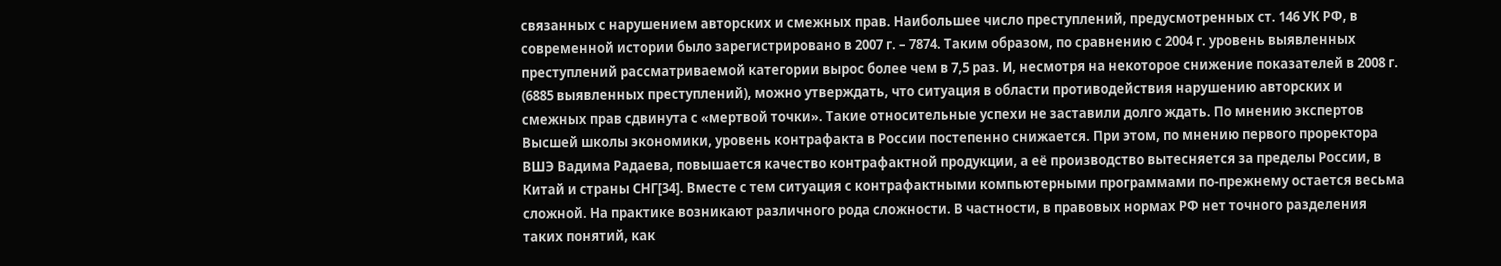связанных с нарушением авторских и смежных прав. Наибольшее число преступлений, предусмотренных ст. 146 УК РФ, в современной истории было зарегистрировано в 2007 г. – 7874. Таким образом, по сравнению с 2004 г. уровень выявленных преступлений рассматриваемой категории вырос более чем в 7,5 раз. И, несмотря на некоторое снижение показателей в 2008 г. (6885 выявленных преступлений), можно утверждать, что ситуация в области противодействия нарушению авторских и смежных прав сдвинута с «мертвой точки». Такие относительные успехи не заставили долго ждать. По мнению экспертов Высшей школы экономики, уровень контрафакта в России постепенно снижается. При этом, по мнению первого проректора ВШЭ Вадима Радаева, повышается качество контрафактной продукции, а её производство вытесняется за пределы России, в Китай и страны СНГ[34]. Вместе с тем ситуация с контрафактными компьютерными программами по-прежнему остается весьма сложной. На практике возникают различного рода сложности. В частности, в правовых нормах РФ нет точного разделения таких понятий, как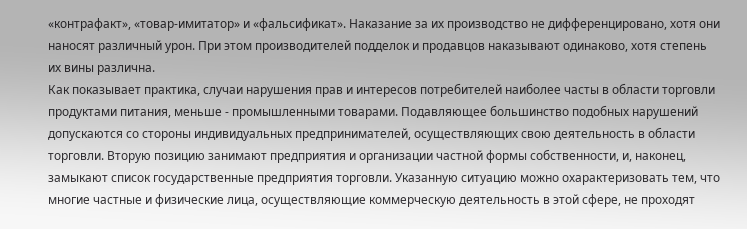«контрафакт», «товар-имитатор» и «фальсификат». Наказание за их производство не дифференцировано, хотя они наносят различный урон. При этом производителей подделок и продавцов наказывают одинаково, хотя степень их вины различна.
Как показывает практика, случаи нарушения прав и интересов потребителей наиболее часты в области торговли продуктами питания, меньше - промышленными товарами. Подавляющее большинство подобных нарушений допускаются со стороны индивидуальных предпринимателей, осуществляющих свою деятельность в области торговли. Вторую позицию занимают предприятия и организации частной формы собственности, и, наконец, замыкают список государственные предприятия торговли. Указанную ситуацию можно охарактеризовать тем, что многие частные и физические лица, осуществляющие коммерческую деятельность в этой сфере, не проходят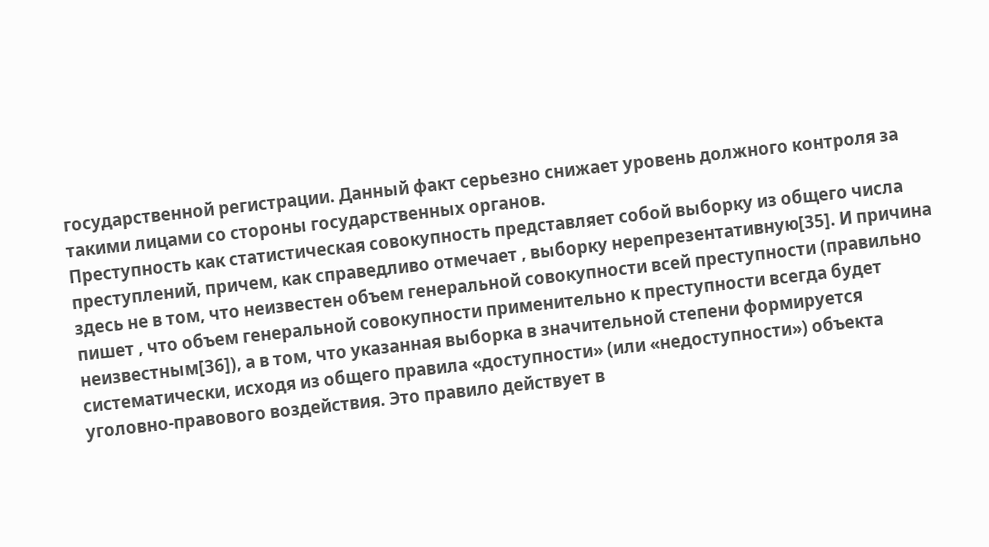государственной регистрации. Данный факт серьезно снижает уровень должного контроля за такими лицами со стороны государственных органов.
Преступность как статистическая совокупность представляет собой выборку из общего числа преступлений, причем, как справедливо отмечает , выборку нерепрезентативную[35]. И причина здесь не в том, что неизвестен объем генеральной совокупности всей преступности (правильно пишет , что объем генеральной совокупности применительно к преступности всегда будет неизвестным[36]), а в том, что указанная выборка в значительной степени формируется систематически, исходя из общего правила «доступности» (или «недоступности») объекта уголовно-правового воздействия. Это правило действует в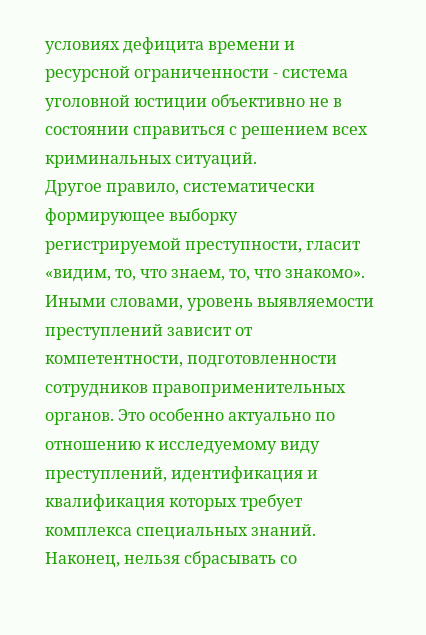условиях дефицита времени и ресурсной ограниченности - система уголовной юстиции объективно не в состоянии справиться с решением всех криминальных ситуаций.
Другое правило, систематически формирующее выборку регистрируемой преступности, гласит «видим, то, что знаем, то, что знакомо». Иными словами, уровень выявляемости преступлений зависит от компетентности, подготовленности сотрудников правоприменительных органов. Это особенно актуально по отношению к исследуемому виду преступлений, идентификация и квалификация которых требует комплекса специальных знаний. Наконец, нельзя сбрасывать со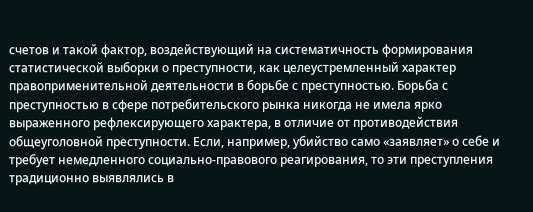счетов и такой фактор, воздействующий на систематичность формирования статистической выборки о преступности, как целеустремленный характер правоприменительной деятельности в борьбе с преступностью. Борьба с преступностью в сфере потребительского рынка никогда не имела ярко выраженного рефлексирующего характера, в отличие от противодействия общеуголовной преступности. Если, например, убийство само «заявляет» о себе и требует немедленного социально-правового реагирования, то эти преступления традиционно выявлялись в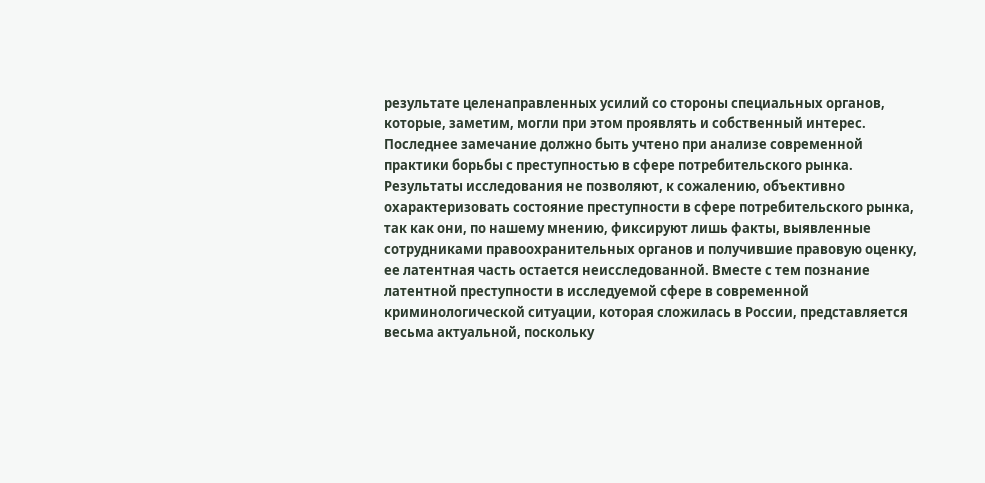результате целенаправленных усилий со стороны специальных органов, которые, заметим, могли при этом проявлять и собственный интерес. Последнее замечание должно быть учтено при анализе современной практики борьбы с преступностью в сфере потребительского рынка. Результаты исследования не позволяют, к сожалению, объективно охарактеризовать состояние преступности в сфере потребительского рынка, так как они, по нашему мнению, фиксируют лишь факты, выявленные сотрудниками правоохранительных органов и получившие правовую оценку, ее латентная часть остается неисследованной. Вместе с тем познание латентной преступности в исследуемой сфере в современной криминологической ситуации, которая сложилась в России, представляется весьма актуальной, поскольку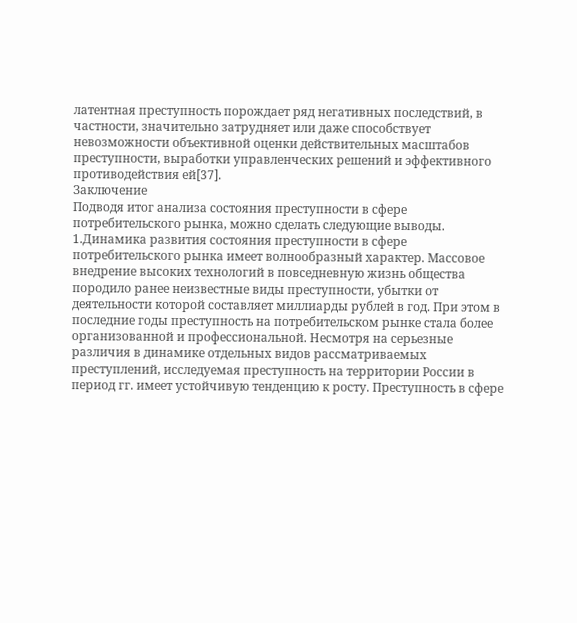латентная преступность порождает ряд негативных последствий, в частности, значительно затрудняет или даже способствует невозможности объективной оценки действительных масштабов преступности, выработки управленческих решений и эффективного противодействия ей[37].
Заключение
Подводя итог анализа состояния преступности в сфере потребительского рынка, можно сделать следующие выводы.
1.Динамика развития состояния преступности в сфере потребительского рынка имеет волнообразный характер. Массовое внедрение высоких технологий в повседневную жизнь общества породило ранее неизвестные виды преступности, убытки от деятельности которой составляет миллиарды рублей в год. При этом в последние годы преступность на потребительском рынке стала более организованной и профессиональной. Несмотря на серьезные различия в динамике отдельных видов рассматриваемых преступлений, исследуемая преступность на территории России в период гг. имеет устойчивую тенденцию к росту. Преступность в сфере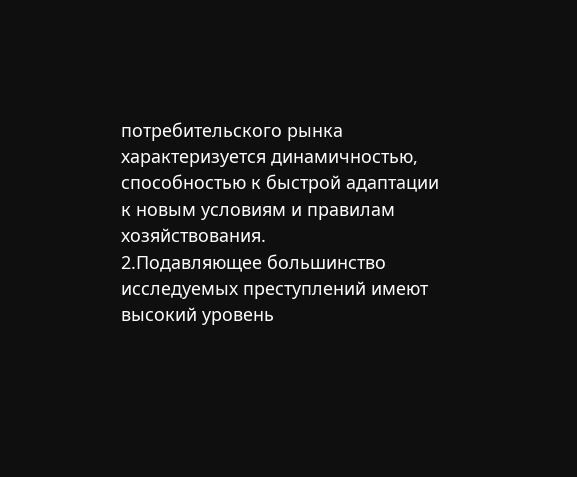потребительского рынка характеризуется динамичностью, способностью к быстрой адаптации к новым условиям и правилам хозяйствования.
2.Подавляющее большинство исследуемых преступлений имеют высокий уровень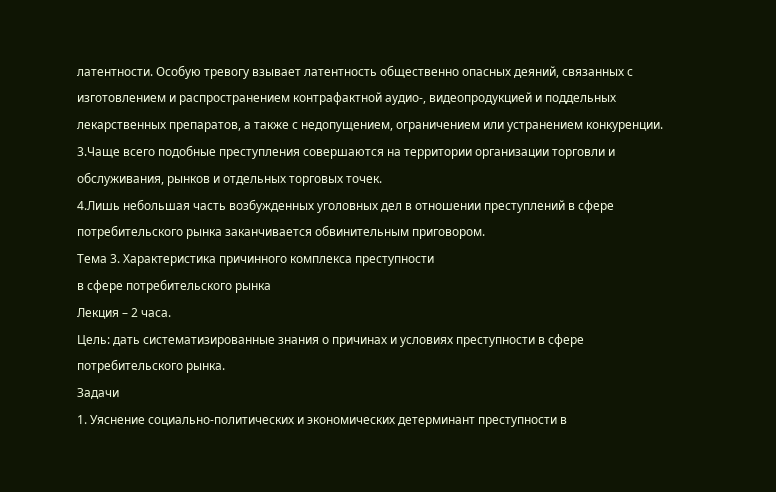латентности. Особую тревогу взывает латентность общественно опасных деяний, связанных с изготовлением и распространением контрафактной аудио-, видеопродукцией и поддельных лекарственных препаратов, а также с недопущением, ограничением или устранением конкуренции.
3.Чаще всего подобные преступления совершаются на территории организации торговли и обслуживания, рынков и отдельных торговых точек.
4.Лишь небольшая часть возбужденных уголовных дел в отношении преступлений в сфере потребительского рынка заканчивается обвинительным приговором.
Тема 3. Характеристика причинного комплекса преступности
в сфере потребительского рынка
Лекция – 2 часа.
Цель: дать систематизированные знания о причинах и условиях преступности в сфере потребительского рынка.
Задачи
1. Уяснение социально-политических и экономических детерминант преступности в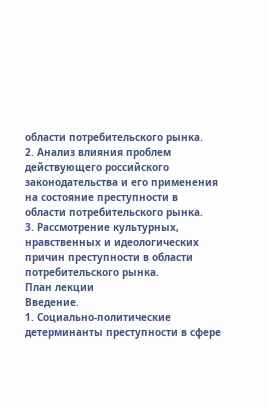области потребительского рынка.
2. Анализ влияния проблем действующего российского законодательства и его применения на состояние преступности в области потребительского рынка.
3. Рассмотрение культурных, нравственных и идеологических причин преступности в области потребительского рынка.
План лекции
Введение.
1. Социально-политические детерминанты преступности в сфере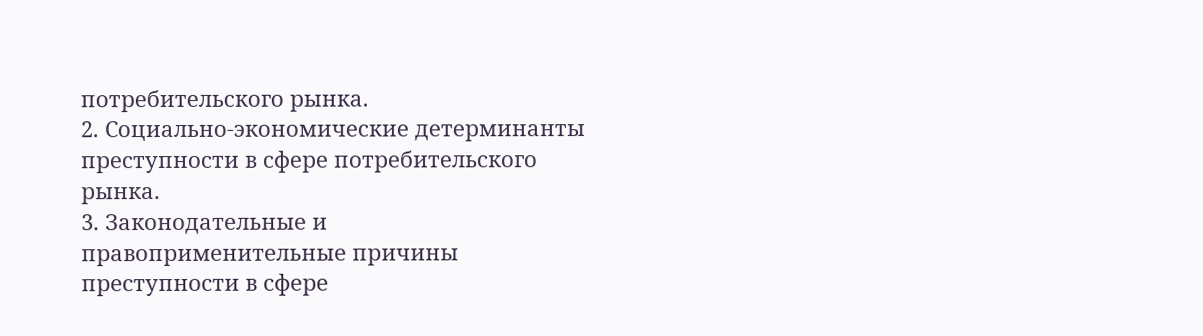потребительского рынка.
2. Социально-экономические детерминанты преступности в сфере потребительского рынка.
3. Законодательные и правоприменительные причины преступности в сфере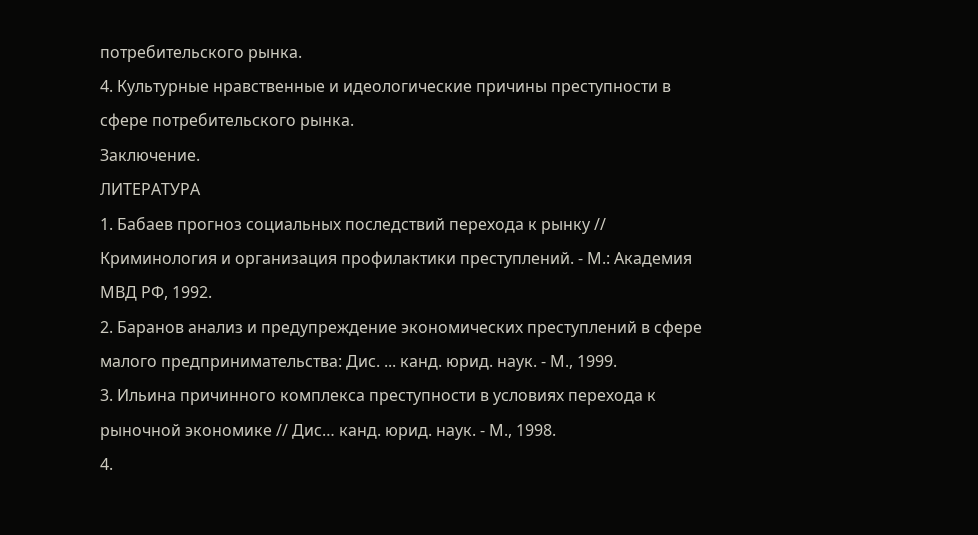потребительского рынка.
4. Культурные нравственные и идеологические причины преступности в сфере потребительского рынка.
Заключение.
ЛИТЕРАТУРА
1. Бабаев прогноз социальных последствий перехода к рынку // Криминология и организация профилактики преступлений. - М.: Академия МВД РФ, 1992.
2. Баранов анализ и предупреждение экономических преступлений в сфере малого предпринимательства: Дис. ... канд. юрид. наук. - М., 1999.
3. Ильина причинного комплекса преступности в условиях перехода к рыночной экономике // Дис… канд. юрид. наук. - М., 1998.
4.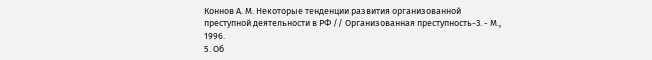Коннов A. M. Некоторые тенденции развития организованной преступной деятельности в РФ // Организованная преступность-3. - М., 1996.
5. Об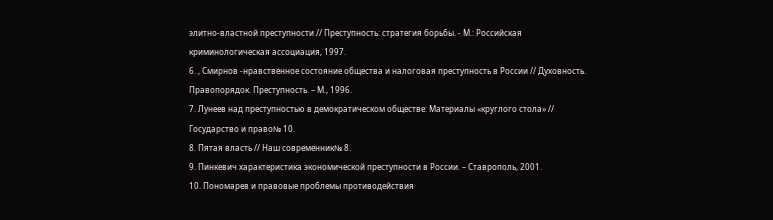элитно-властной преступности // Преступность: стратегия борьбы. - М.: Российская криминологическая ассоциация, 1997.
6. , Смирнов -нравственное состояние общества и налоговая преступность в России // Духовность. Правопорядок. Преступность. – М., 1996.
7. Лунеев над преступностью в демократическом обществе: Материалы «круглого стола» // Государство и право№ 10.
8. Пятая власть // Наш современник№ 8.
9. Пинкевич характеристика экономической преступности в России. – Ставрополь, 2001.
10. Пономарев и правовые проблемы противодействия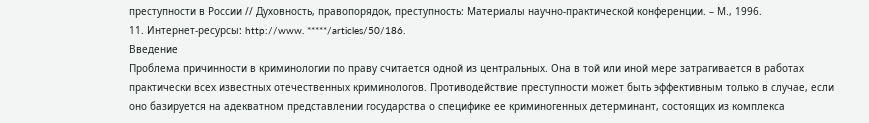преступности в России // Духовность, правопорядок, преступность: Материалы научно-практической конференции. – М., 1996.
11. Интернет-ресурсы: http://www. *****/articles/50/186.
Введение
Проблема причинности в криминологии по праву считается одной из центральных. Она в той или иной мере затрагивается в работах практически всех известных отечественных криминологов. Противодействие преступности может быть эффективным только в случае, если оно базируется на адекватном представлении государства о специфике ее криминогенных детерминант, состоящих из комплекса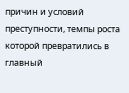причин и условий преступности, темпы роста которой превратились в главный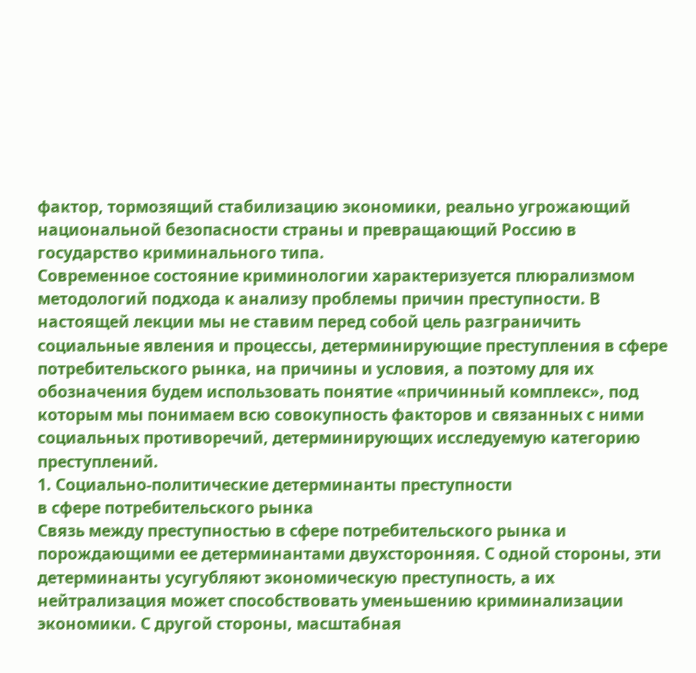фактор, тормозящий стабилизацию экономики, реально угрожающий национальной безопасности страны и превращающий Россию в государство криминального типа.
Современное состояние криминологии характеризуется плюрализмом методологий подхода к анализу проблемы причин преступности. В настоящей лекции мы не ставим перед собой цель разграничить социальные явления и процессы, детерминирующие преступления в сфере потребительского рынка, на причины и условия, а поэтому для их обозначения будем использовать понятие «причинный комплекс», под которым мы понимаем всю совокупность факторов и связанных с ними социальных противоречий, детерминирующих исследуемую категорию преступлений.
1. Социально-политические детерминанты преступности
в сфере потребительского рынка
Связь между преступностью в сфере потребительского рынка и порождающими ее детерминантами двухсторонняя. С одной стороны, эти детерминанты усугубляют экономическую преступность, а их нейтрализация может способствовать уменьшению криминализации экономики. С другой стороны, масштабная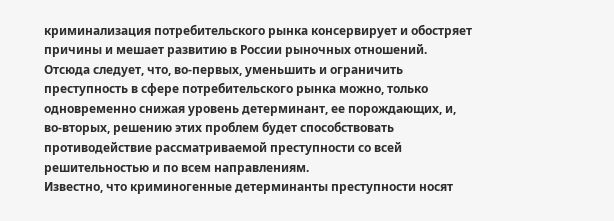криминализация потребительского рынка консервирует и обостряет причины и мешает развитию в России рыночных отношений. Отсюда следует, что, во-первых, уменьшить и ограничить преступность в сфере потребительского рынка можно, только одновременно снижая уровень детерминант, ее порождающих, и, во-вторых, решению этих проблем будет способствовать противодействие рассматриваемой преступности со всей решительностью и по всем направлениям.
Известно, что криминогенные детерминанты преступности носят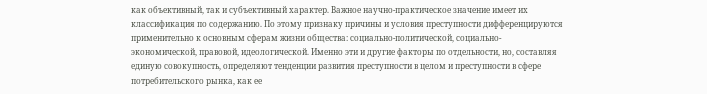как объективный, так и субъективный характер. Важное научно-практическое значение имеет их классификация по содержанию. По этому признаку причины и условия преступности дифференцируются применительно к основным сферам жизни общества: социально-политической, социально-экономической, правовой, идеологической. Именно эти и другие факторы по отдельности, но, составляя единую совокупность, определяют тенденции развития преступности в целом и преступности в сфере потребительского рынка, как ее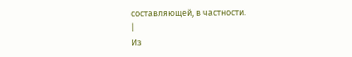составляющей, в частности.
|
Из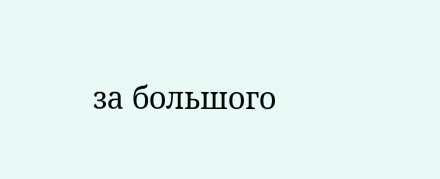за большого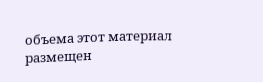объема этот материал размещен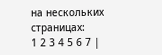на нескольких страницах:
1 2 3 4 5 6 7 |